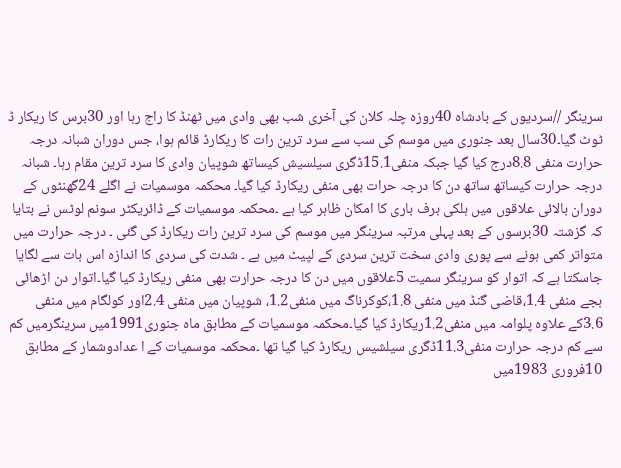سرینگر //سردیوں کے بادشاہ 40روزہ چلہ کلان کی آخری شب بھی وادی میں ٹھنڈ کا راج رہا اور 30برس کا ریکار ڈ ٹوٹ گیا۔30سال بعد جنوری میں موسم کی سب سے سرد ترین رات کا ریکارڈ قائم ہوا، جس دوران شبانہ درجہ حرارت منفی 8.8درج کیا گیا جبکہ منفی15.1ڈگری سیلسیش کیساتھ شوپیان وادی کا سرد ترین مقام رہا۔ شبانہ درجہ حرارت کیساتھ ساتھ دن کا درجہ حرات بھی منفی ریکارڈ کیا گیا۔ محکمہ موسمیات نے اگلے 24گھنٹوں کے دوران بالائی علاقوں میں ہلکی برف باری کا امکان ظاہر کیا ہے ۔محکمہ موسمیات کے ڈائریکٹر سونم لوٹس نے بتایا کہ گزشتہ 30برسوں کے بعد پہلی مرتبہ سرینگر میں موسم کی سرد ترین رات ریکارڈ کی گئی ۔ درجہ حرارت میں متواتر کمی ہونے سے پوری وادی سخت ترین سردی کے لپیٹ میں ہے ۔ شدت کی سردی کا اندازہ اس بات سے لگایا جاسکتا ہے کہ اتوار کو سرینگر سمیت 5علاقوں میں دن کا درجہ حرارت بھی منفی ریکارڈ کیا گیا۔اتوار دن اڑھائی بجے منفی 1.4،قاضی گنڈ میں منفی 1.8،کوکرناگ میں منفی1.2، شوپیان میں منفی 2.4اور کولگام میں منفی 3.6کے علاوہ پلوامہ میں منفی1.2ریکارڈ کیا گیا۔محکمہ موسمیات کے مطابق ماہ جنوری1991میں سرینگرمیں کم سے کم درجہ حرارت منفی11.3ڈگری سیلشیس ریکارڈ کیا گیا تھا ۔محکمہ موسمیات کے ا عدادوشمار کے مطابق 10فروری 1983میں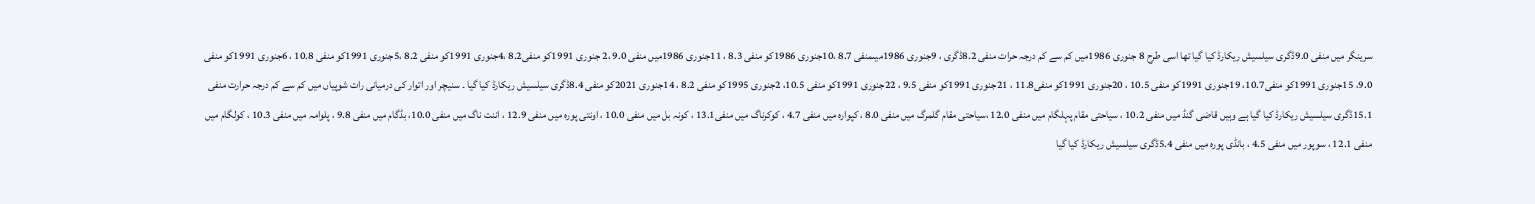سرینگر میں منفی 9.0ڈگری سیلسیش ریکارڈ کیا گیا تھا اسی طرح 8 جنوری 1986میں کم سے کم درجہ حرات منفی 8.2ڈگری ، 9جنوری 1986میںمنفی 8.7 ،10جنوری 1986کو منفی 8.3 ، 11جنوری 1986میں منفی 9.0 ،2 جنوری 1991کو منفی8.2 ،4جنوری 1991کو منفی 8.2 ،5جنوری 1991کو منفی 10.8 ، 6جنوری 1991کو منفی 9.0، 15جنوری 1991کو منفی10.7، 19جنوری 1991کو منفی 10.5 ، 20جنوری 1991کو منفی11.8 ، 21جنوری 1991کو منفی 9.5 ، 22جنوری 1991کو منفی 10.5، 2جنوری 1995کو منفی 8.2 ، 14جنوری 2021کو منفی 8.4ڈگری سیلسیش ریکارڈ کیا گیا ۔ سنیچر اور اتوار کی درمیانی رات شوپیاں میں کم سے کم درجہ حرارت منفی 15.1ڈگری سیلسیش ریکارڈ کیا گیا ہے وہیں قاضی گنڈ میں منفی 10.2 ، سیاحتی مقام پہلگام میں منفی 12.0 ،سیاحتی مقام گلمرگ میں منفی 8.0 ، کپوارہ میں منفی 4.7 ، کوکرناگ میں منفی13.1 ، کونہ بل میں منفی 10.0 ، اونتی پورہ میں منفی 12.9 ، اننت ناگ میں منفی 10.0، بڈگام میں منفی 9.8 ، پلوامہ میں منفی 10.3 ، کولگام میں منفی 12.1 ، سوپور میں منفی 4.5 ، بانڈی پورہ میں منفی 5.4ڈگری سیلسیش ریکارڈ کیا گیا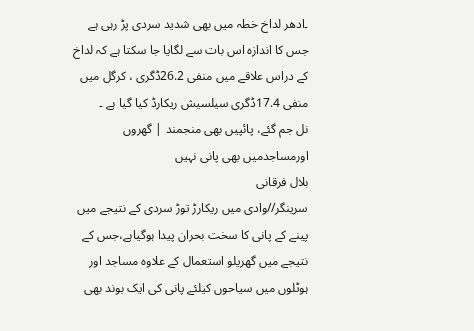۔ادھر لداخ خطہ میں بھی شدید سردی پڑ رہی ہے جس کا اندازہ اس بات سے لگایا جا سکتا ہے کہ لداخ کے دراس علاقے میں منفی 26.2ڈگری ، کرگل میں منفی 17.4ڈگری سیلسیش ریکارڈ کیا گیا ہے ۔
نل جم گئے، پائپیں بھی منجمند | گھروں اورمساجدمیں بھی پانی نہیں
بلال فرقانی
سرینگر//وادی میں ریکارڑ توڑ سردی کے نتیجے میں پینے کے پانی کا سخت بحران پیدا ہوگیاہے،جس کے نتیجے میں گھریلو استعمال کے علاوہ مساجد اور ہوٹلوں میں سیاحوں کیلئے پانی کی ایک بوند بھی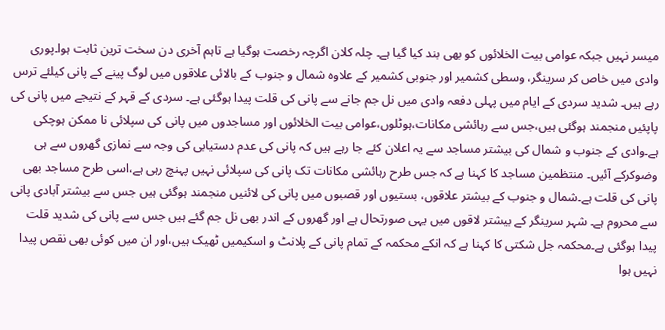میسر نہیں جبکہ عوامی بیت الخلائوں کو بھی بند کیا گیا ہے۔ چلہ کلان اگرچہ رخصت ہوگیا ہے تاہم آخری دن سخت ترین ثابت ہوا۔پوری وادی میں خاص کر سرینگر، وسطی کشمیر اور جنوبی کشمیر کے علاوہ شمال و جنوب کے بالائی علاقوں میں لوگ پینے کے پانی کیلئے ترس رہے ہیں۔ شدید سردی کے ایام میں پہلی دفعہ وادی میں نل جم جانے سے پانی کی قلت پیدا ہوگئی ہے۔ سردی کے قہر کے نتیجے میں پانی کی پاپئیں منجمند ہوگئی ہیں،جس سے رہائشی مکانات،ہوٹلوں،عوامی بیت الخلائوں اور مساجدوں میں پانی کی سپلائی نا ممکن ہوچکی ہے۔وادی کے جنوب و شمال کی بیشتر مساجد سے یہ اعلان کئے جا رہے ہیں کہ پانی کی عدم دستیابی کی وجہ سے نمازی گھروں سے ہی وضوکرکے آئیں۔ منتظمین مساجد کا کہنا ہے کہ جس طرح رہائشی مکانات تک پانی کی سپلائی نہیں پہنچ رہی ہے،اسی طرح مساجد بھی پانی کی قلت ہے۔شمال و جنوب کے بیشتر علاقوں، بستیوں اور قصبوں میں پانی کی لائنیں منجمند ہوگئی ہیں جس سے بیشتر آبادی پانی سے محروم ہے۔ شہر سرینگر کے بیشتر لاقوں میں یہی صورتحال ہے اور گھروں کے اندر بھی نل جم گئے ہیں جس سے پانی کی شدید قلت پیدا ہوگئی ہے۔محکمہ جل شکتی کا کہنا ہے کہ انکے محکمہ کے تمام پانی کے پلانٹ و اسکیمیں ٹھیک ہیں،اور ان میں کوئی بھی نقص پیدا نہیں ہوا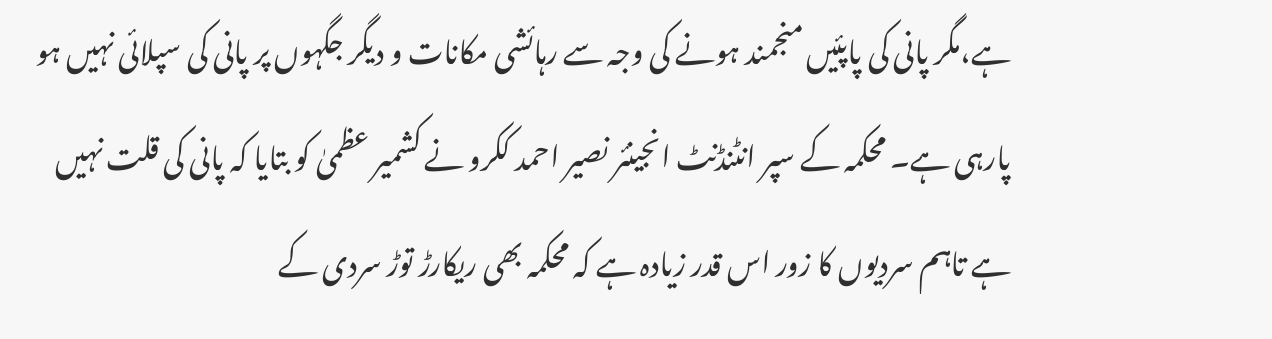ہے،مگر پانی کی پاپئیں منجمند ہونے کی وجہ سے رہائشی مکانات و دیگر جگہوں پر پانی کی سپلائی نہیں ہو پارہی ہے۔ محکمہ کے سپر انٹنڈنٹ انجینئر نصیر احمد ککرو نے کشمیر عظمیٰ کو بتایا کہ پانی کی قلت نہیں ہے تاہم سردیوں کا زور اس قدر زیادہ ہے کہ محکمہ بھی ریکارڑ توڑ سردی کے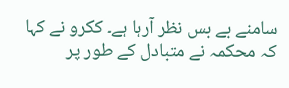سامنے بے بس نظر آرہا ہے۔ ککرو نے کہا کہ محکمہ نے متبادل کے طور پر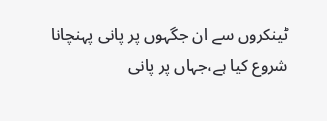ٹینکروں سے ان جگہوں پر پانی پہنچانا شروع کیا ہے،جہاں پر پانی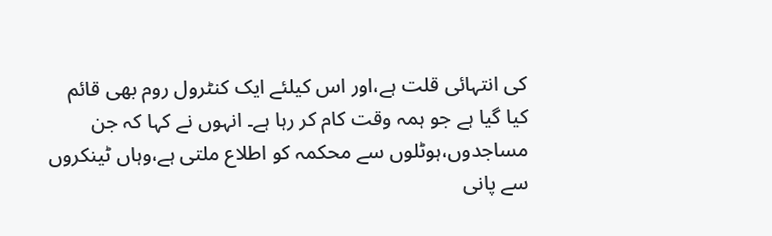کی انتہائی قلت ہے،اور اس کیلئے ایک کنٹرول روم بھی قائم کیا گیا ہے جو ہمہ وقت کام کر رہا ہے۔ انہوں نے کہا کہ جن مساجدوں،ہوٹلوں سے محکمہ کو اطلاع ملتی ہے،وہاں ٹینکروں سے پانی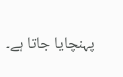پہنچایا جاتا ہے۔